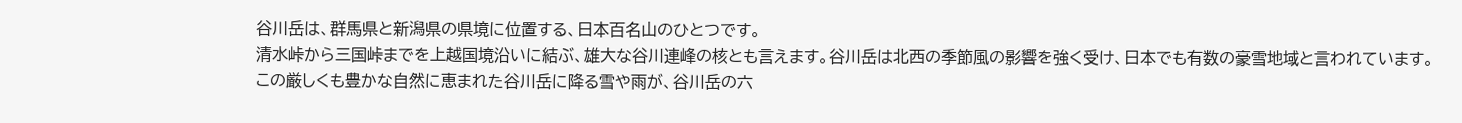谷川岳は、群馬県と新潟県の県境に位置する、日本百名山のひとつです。
清水峠から三国峠までを上越国境沿いに結ぶ、雄大な谷川連峰の核とも言えます。谷川岳は北西の季節風の影響を強く受け、日本でも有数の豪雪地域と言われています。
この厳しくも豊かな自然に恵まれた谷川岳に降る雪や雨が、谷川岳の六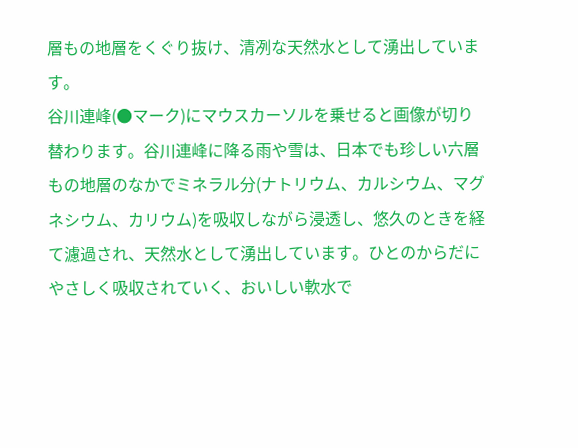層もの地層をくぐり抜け、清冽な天然水として湧出しています。
谷川連峰(●マーク)にマウスカーソルを乗せると画像が切り替わります。谷川連峰に降る雨や雪は、日本でも珍しい六層もの地層のなかでミネラル分(ナトリウム、カルシウム、マグネシウム、カリウム)を吸収しながら浸透し、悠久のときを経て濾過され、天然水として湧出しています。ひとのからだにやさしく吸収されていく、おいしい軟水で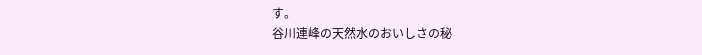す。
谷川連峰の天然水のおいしさの秘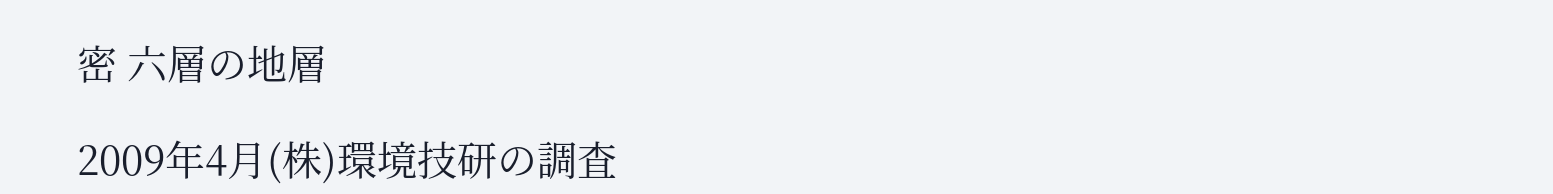密 六層の地層

2009年4月(株)環境技研の調査